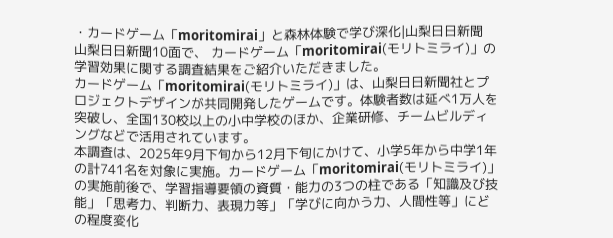・カードゲーム「moritomirai」と森林体験で学び深化|山梨日日新聞
山梨日日新聞10面で、 カードゲーム「moritomirai(モリトミライ)」の学習効果に関する調査結果をご紹介いただきました。
カードゲーム「moritomirai(モリトミライ)」は、山梨日日新聞社とプロジェクトデザインが共同開発したゲームです。体験者数は延べ1万人を突破し、全国130校以上の小中学校のほか、企業研修、チームビルディングなどで活用されています。
本調査は、2025年9月下旬から12月下旬にかけて、小学5年から中学1年の計741名を対象に実施。カードゲーム「moritomirai(モリトミライ)」の実施前後で、学習指導要領の資質・能力の3つの柱である「知識及び技能」「思考力、判断力、表現力等」「学びに向かう力、人間性等」にどの程度変化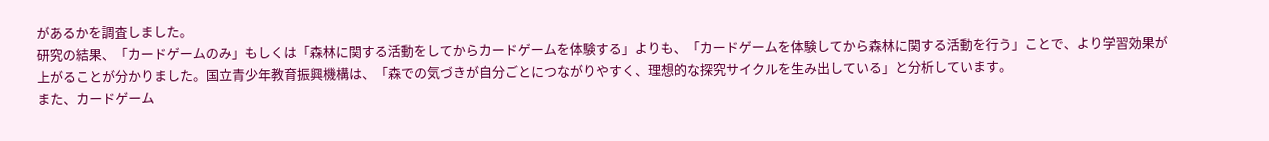があるかを調査しました。
研究の結果、「カードゲームのみ」もしくは「森林に関する活動をしてからカードゲームを体験する」よりも、「カードゲームを体験してから森林に関する活動を行う」ことで、より学習効果が上がることが分かりました。国立青少年教育振興機構は、「森での気づきが自分ごとにつながりやすく、理想的な探究サイクルを生み出している」と分析しています。
また、カードゲーム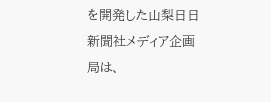を開発した山梨日日新聞社メディア企画局は、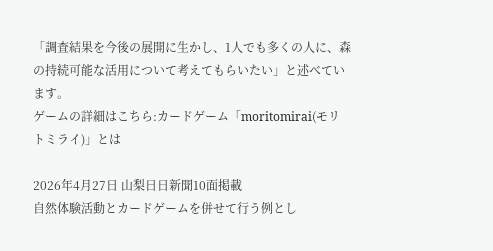「調査結果を今後の展開に生かし、1人でも多くの人に、森の持続可能な活用について考えてもらいたい」と述べています。
ゲームの詳細はこちら:カードゲーム「moritomirai(モリトミライ)」とは

2026年4月27日 山梨日日新聞10面掲載
自然体験活動とカードゲームを併せて行う例とし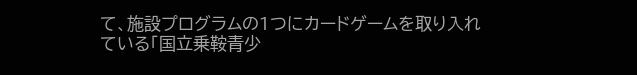て、施設プログラムの1つにカードゲームを取り入れている「国立乗鞍青少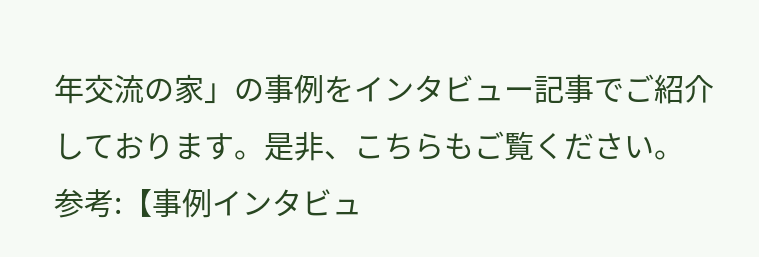年交流の家」の事例をインタビュー記事でご紹介しております。是非、こちらもご覧ください。
参考:【事例インタビュ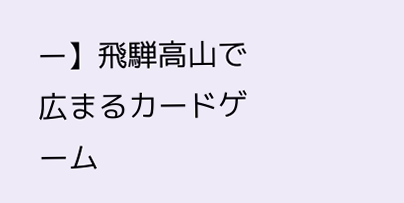ー】飛騨高山で広まるカードゲーム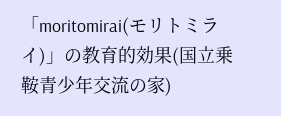「moritomirai(モリトミライ)」の教育的効果(国立乗鞍青少年交流の家)